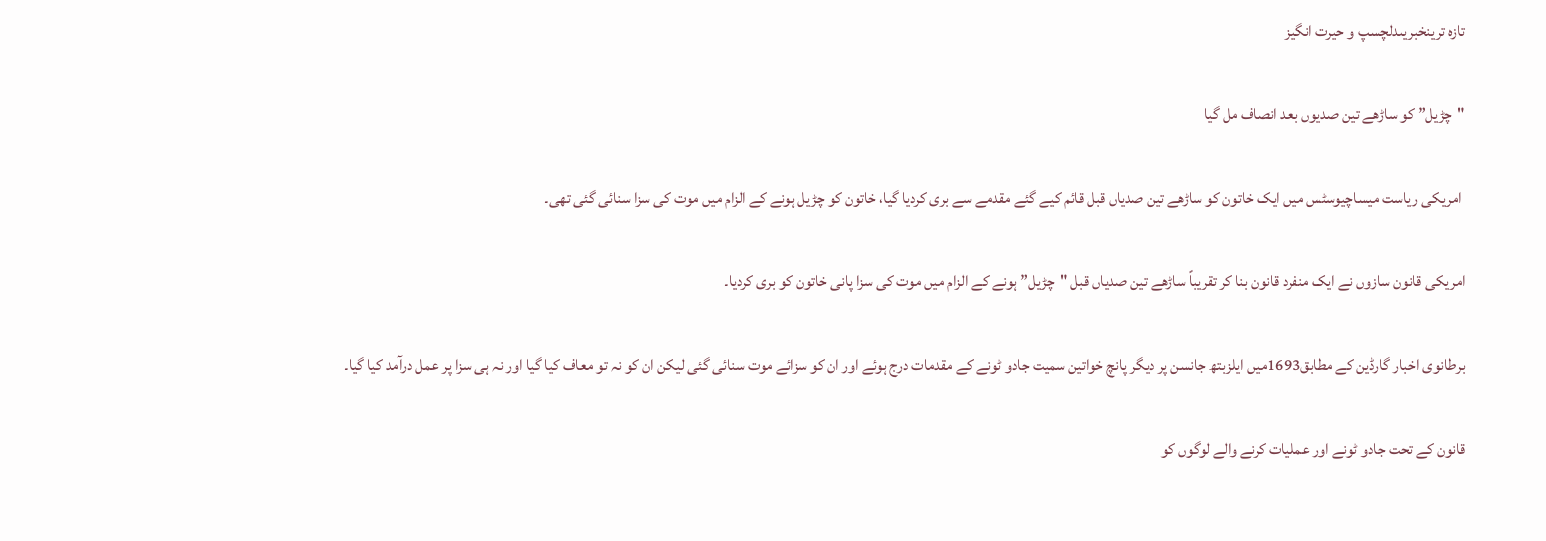تازہ ترینخبریںدلچسپ و حیرت انگیز

"چڑیل” کو ساڑھے تین صدیوں بعد انصاف مل گیا

 امریکی ریاست میساچیوسٹس میں ایک خاتون کو ساڑھے تین صدیاں قبل قائم کیے گئے مقدمے سے بری کردیا گیا، خاتون کو چڑیل ہونے کے الزام میں موت کی سزا سنائی گئی تھی۔

امریکی قانون سازوں نے ایک منفرد قانون بنا کر تقریباً ساڑھے تین صدیاں قبل "چڑیل” ہونے کے الزام میں موت کی سزا پانی خاتون کو بری کردیا۔

برطانوی اخبار گارڈین کے مطابق1693میں ایلزبتھ جانسن پر دیگر پانچ خواتین سمیت جادو ٹونے کے مقدمات درج ہوئے اور ان کو سزائے موت سنائی گئی لیکن ان کو نہ تو معاف کیا گیا اور نہ ہی سزا پر عمل درآمد کیا گیا۔

قانون کے تحت جادو ٹونے اور عملیات کرنے والے لوگوں کو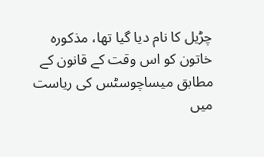چڑیل کا نام دیا گیا تھا، مذکورہ خاتون کو اس وقت کے قانون کے مطابق میساچوسٹس کی ریاست میں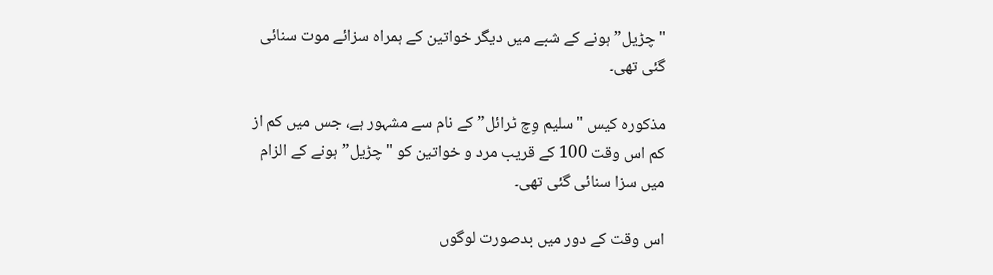"چڑیل” ہونے کے شبے میں دیگر خواتین کے ہمراہ سزائے موت سنائی گئی تھی۔

مذکورہ کیس "سلیم وِچ ٹرائل” کے نام سے مشہور ہے، جس میں کم از کم اس وقت 100 کے قریب مرد و خواتین کو "چڑیل” ہونے کے الزام میں سزا سنائی گئی تھی۔

اس وقت کے دور میں بدصورت لوگوں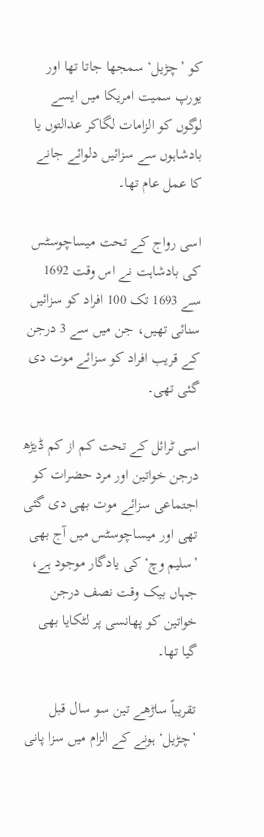کو ’چڑیل‘ سمجھا جاتا تھا اور یورپ سمیت امریکا میں ایسے لوگوں کو الزامات لگاکر عدالتوں یا بادشاہوں سے سزائیں دلوائے جانے کا عمل عام تھا۔

اسی رواج کے تحت میساچوسٹس کی بادشاہت نے اس وقت 1692 سے 1693 تک 100 افراد کو سزائیں سنائی تھیں، جن میں سے 3 درجن کے قریب افراد کو سزائے موت دی گئی تھی۔

اسی ٹرائل کے تحت کم از کم ڈیڑھ درجن خواتین اور مرد حضرات کو اجتماعی سزائے موت بھی دی گئی تھی اور میساچوسٹس میں آج بھی ’سلیم وچ‘ کی یادگار موجود ہے، جہاں بیک وقت نصف درجن خواتین کو پھانسی پر لٹکایا بھی گیا تھا۔

تقریباً ساڑھے تین سو سال قبل ’چڑیل‘ ہونے کے الزام میں سزا پانی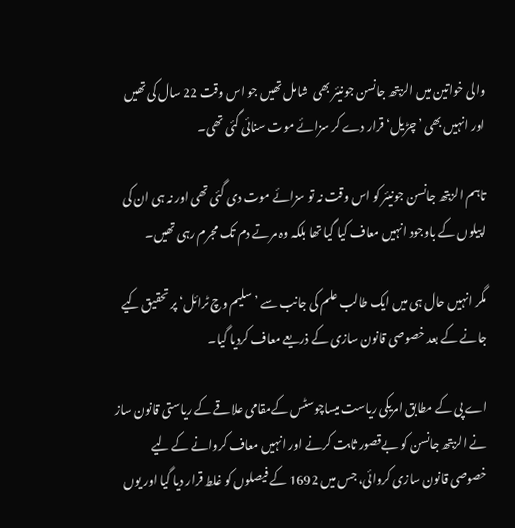والی خواتین میں الزبتھ جانسن جونیئر بھی  شامل تھیں جو اس وقت 22 سال کی تھیں اور انہیں بھی ’چڑیل‘ قرار دے کر سزائے موت سنائی گئی تھی۔

تاہم الزبتھ جانسن جونیئر کو اس وقت نہ تو سزائے موت دی گئی تھی اور نہ ہی ان کی اپیلوں کے باوجود انہیں معاف کیا گیا تھا بلکہ وہ مرتے دم تک مجرم رہی تھیں۔

مگر انہیں حال ہی میں ایک طالب علم کی جانب سے ’سلیم وچ ٹرائل‘ پر تحقیق کیے جانے کے بعد خصوصی قانون سازی کے ذریعے معاف کردیا گیا۔

اے پی کے مطابق امریکی ریاست میساچوسٹس کےمقامی علاقے کے ریاستی قانون ساز نے الزبتھ جانسن کو بےقصور ثابت کرنے اور انہیں معاف کروانے کے لیے خصوصی قانون سازی کروائی، جس میں 1692 کے فیصلوں کو غلط قرار دیا گیا اور یوں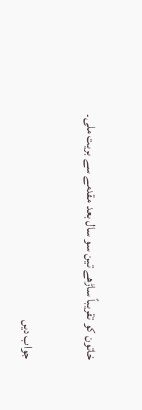خاتون کو تقریباً ساڑھے تین سو سال بعد مقدمے سے بریت ملی۔

جواب دیں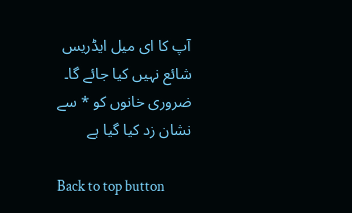آپ کا ای میل ایڈریس شائع نہیں کیا جائے گا۔ ضروری خانوں کو * سے نشان زد کیا گیا ہے

Back to top button